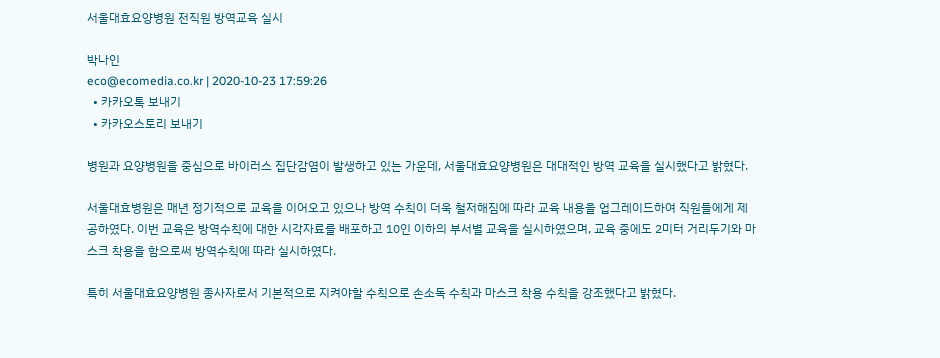서울대효요양병원 전직원 방역교육 실시

박나인
eco@ecomedia.co.kr | 2020-10-23 17:59:26
  • 카카오톡 보내기
  • 카카오스토리 보내기

병원과 요양병원을 중심으로 바이러스 집단감염이 발생하고 있는 가운데, 서울대효요양병원은 대대적인 방역 교육을 실시했다고 밝혔다.

서울대효병원은 매년 정기적으로 교육을 이어오고 있으나 방역 수칙이 더욱 철저해짐에 따라 교육 내용을 업그레이드하여 직원들에게 제공하였다. 이번 교육은 방역수칙에 대한 시각자료를 배포하고 10인 이하의 부서별 교육을 실시하였으며, 교육 중에도 2미터 거리두기와 마스크 착용을 함으로써 방역수칙에 따라 실시하였다.

특히 서울대효요양병원 종사자로서 기본적으로 지켜야할 수칙으로 손소독 수칙과 마스크 착용 수칙을 강조했다고 밝혔다.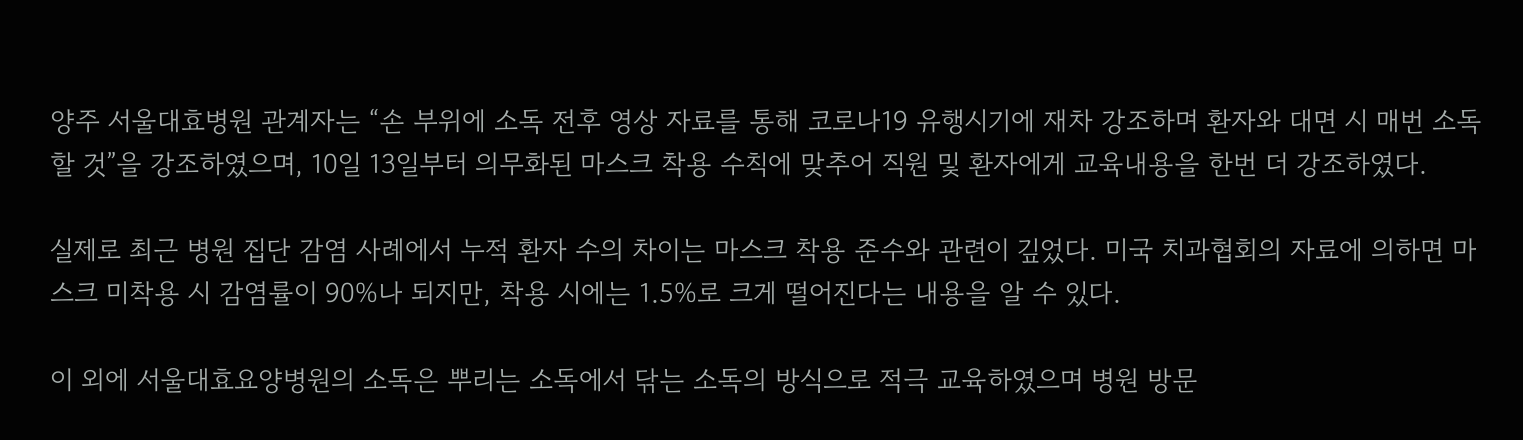양주 서울대효병원 관계자는 “손 부위에 소독 전후 영상 자료를 통해 코로나19 유행시기에 재차 강조하며 환자와 대면 시 매번 소독할 것”을 강조하였으며, 10일 13일부터 의무화된 마스크 착용 수칙에 맞추어 직원 및 환자에게 교육내용을 한번 더 강조하였다.

실제로 최근 병원 집단 감염 사례에서 누적 환자 수의 차이는 마스크 착용 준수와 관련이 깊었다. 미국 치과협회의 자료에 의하면 마스크 미착용 시 감염률이 90%나 되지만, 착용 시에는 1.5%로 크게 떨어진다는 내용을 알 수 있다.

이 외에 서울대효요양병원의 소독은 뿌리는 소독에서 닦는 소독의 방식으로 적극 교육하였으며 병원 방문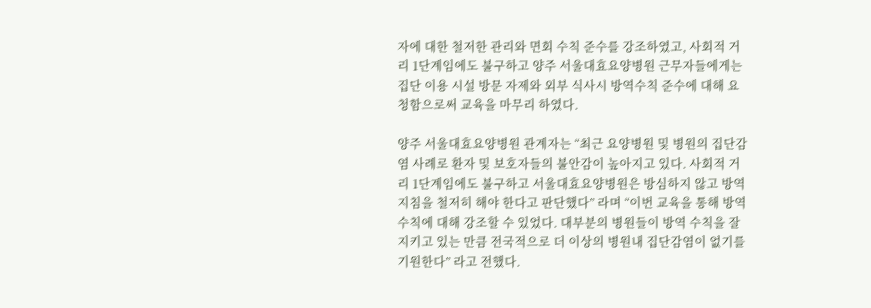자에 대한 철저한 관리와 면회 수칙 준수를 강조하였고, 사회적 거리 1단계임에도 불구하고 양주 서울대효요양병원 근무자들에게는 집단 이용 시설 방문 자제와 외부 식사시 방역수칙 준수에 대해 요청함으로써 교육을 마무리 하였다.

양주 서울대효요양병원 관계자는 “최근 요양병원 및 병원의 집단감염 사례로 환자 및 보호자들의 불안감이 높아지고 있다. 사회적 거리 1단계임에도 불구하고 서울대효요양병원은 방심하지 않고 방역지침을 철저히 해야 한다고 판단했다” 라며 “이번 교육을 통해 방역 수칙에 대해 강조할 수 있었다. 대부분의 병원들이 방역 수칙을 잘 지키고 있는 만큼 전국적으로 더 이상의 병원내 집단감염이 없기를 기원한다” 라고 전했다.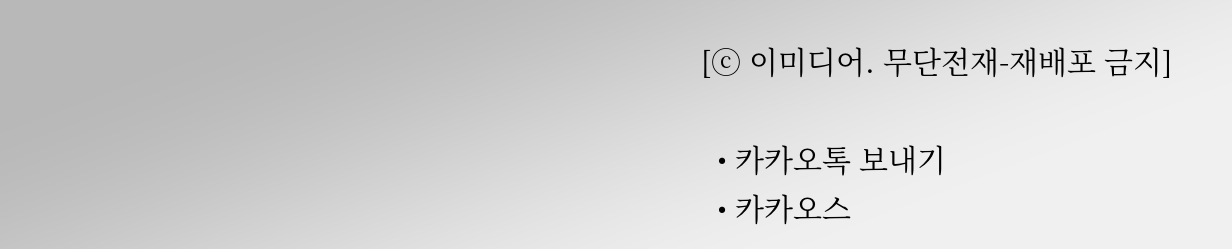[ⓒ 이미디어. 무단전재-재배포 금지]

  • 카카오톡 보내기
  • 카카오스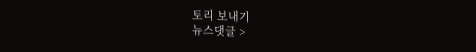토리 보내기
뉴스댓글 >